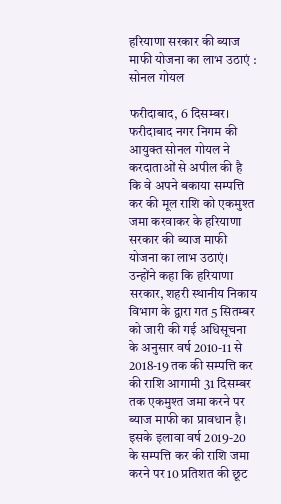हरियाणा सरकार की ब्याज माफी योजना का लाभ उठाएं : सोनल गोयल

फरीदाबाद, 6 दिसम्बर। फरीदाबाद नगर निगम की आयुक्त सोनल गोयल ने करदाताओं से अपील की है कि वे अपने बकाया सम्पत्ति कर की मूल राशि को एकमुश्त जमा करवाकर के हरियाणा सरकार की ब्याज माफी योजना का लाभ उठाएं। उन्होंने कहा कि हरियाणा सरकार, शहरी स्थानीय निकाय विभाग के द्वारा गत 5 सितम्बर को जारी की गई अधिसूचना के अनुसार वर्ष 2010-11 से 2018-19 तक की सम्पत्ति कर की राशि आगामी 31 दिसम्बर तक एकमुश्त जमा करने पर ब्याज माफी का प्रावधान है। इसके इलावा वर्ष 2019-20 के सम्पत्ति कर की राशि जमा करने पर 10 प्रतिशत की छूट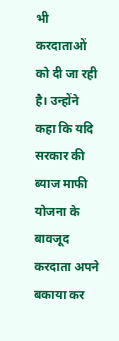भी करदाताओं को दी जा रही है। उन्होंने कहा कि यदि सरकार की ब्याज माफी योजना के बावजूद करदाता अपने बकाया कर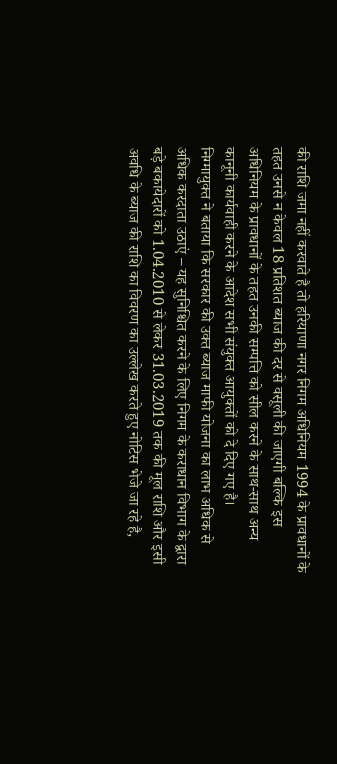की राशि जमा नहीं करवाते है तो हरियाणा नगर निगम अधिनियम 1994 के प्रावधानों के तहत उनसे न केवल 18 प्रतिशत ब्याज की दर से वसूली की जाएगी बल्कि इस अधिनियम के प्रावधानों के तहत उनकी सम्पत्ति को सील करने के साथ-साथ अन्य कानूनी कार्यवाही करने के आदेश सभी संयुक्त आयुक्तों को दे दिए गए है।
निग्मायुक्त ने बताया कि सरकार की उक्त ब्याज माफी योजना का लाभ अधिक से अधिक करदाता उठाएं – यह सुनिश्चित करने के लिए निगम के कराधान विभाग के द्वारा बड़े बकायेदारों को 1.04.2010 से लेकर 31.03.2019 तक की मूल राशि और इसी अवधि के ब्याज की राशि का विवरण का उल्लेख करते हुए नोटिस भेजे जा रहे है,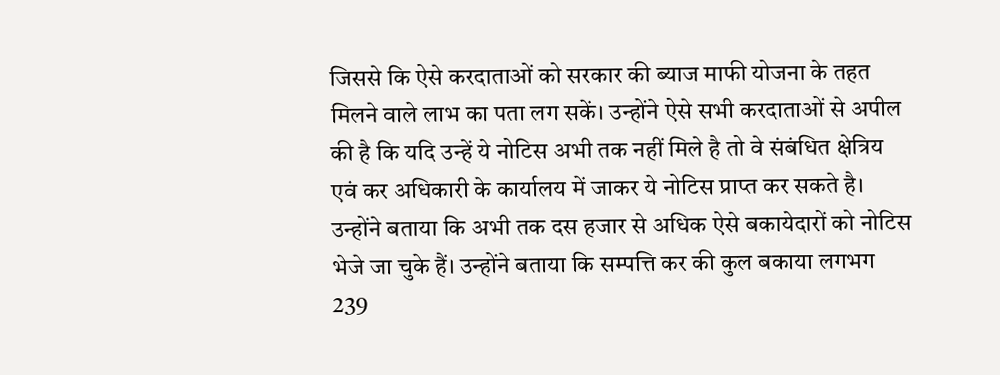जिससे कि ऐसे करदाताओं को सरकार की ब्याज माफी योजना के तहत मिलने वाले लाभ का पता लग सकें। उन्होंने ऐसे सभी करदाताओं से अपील की है कि यदि उन्हें ये नोटिस अभी तक नहीं मिले है तो वे संबंधित क्षेत्रिय एवं कर अधिकारी के कार्यालय में जाकर ये नोटिस प्राप्त कर सकते है। उन्होंने बताया कि अभी तक दस हजार से अधिक ऐसे बकायेदारों को नोटिस भेजे जा चुके हैं। उन्होंने बताया कि सम्पत्ति कर की कुल बकाया लगभग 239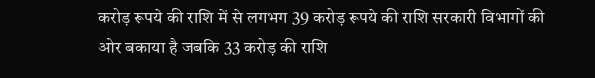करोड़ रूपये की राशि में से लगभग 39 करोड़ रूपये की राशि सरकारी विभागों की ओर बकाया है जबकि 33 करोड़ की राशि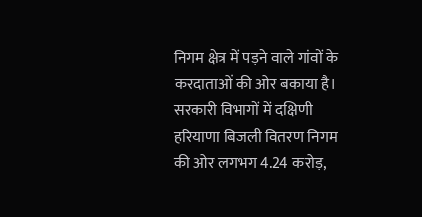निगम क्षेत्र में पड़ने वाले गांवों के करदाताओं की ओर बकाया है। सरकारी विभागों में दक्षिणी हरियाणा बिजली वितरण निगम की ओर लगभग 4.24 करोड़,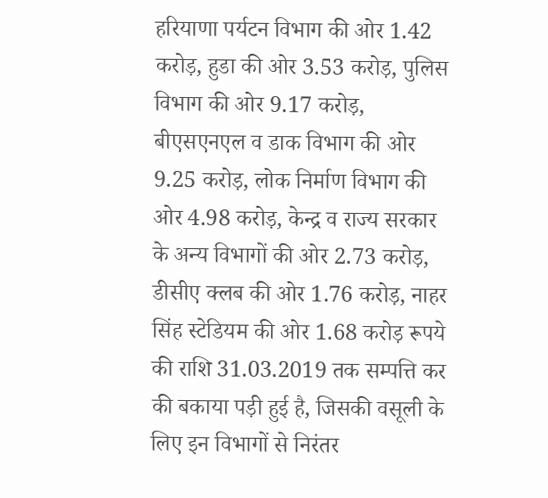हरियाणा पर्यटन विभाग की ओर 1.42 करोड़, हुडा की ओर 3.53 करोड़, पुलिस विभाग की ओर 9.17 करोड़, बीएसएनएल व डाक विभाग की ओर 9.25 करोड़, लोक निर्माण विभाग की ओर 4.98 करोड़, केन्द्र व राज्य सरकार के अन्य विभागों की ओर 2.73 करोड़, डीसीए क्लब की ओर 1.76 करोड़, नाहर सिंह स्टेडियम की ओर 1.68 करोड़ रूपये की राशि 31.03.2019 तक सम्पत्ति कर की बकाया पड़ी हुई है, जिसकी वसूली के लिए इन विभागों से निरंतर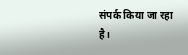संपर्क किया जा रहा है।